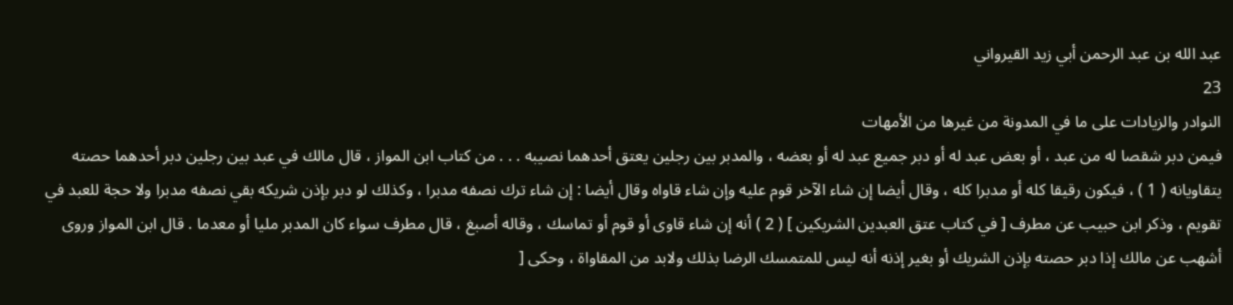عبد الله بن عبد الرحمن أبي زيد القيرواني
23
النوادر والزيادات على ما في المدونة من غيرها من الأمهات
فيمن دبر شقصا له من عبد ، أو بعض عبد له أو دبر جميع عبد له أو بعضه ، والمدبر بين رجلين يعتق أحدهما نصيبه . . . من كتاب ابن المواز ، قال مالك في عبد بين رجلين دبر أحدهما حصته يتقاويانه ( 1 ) ، فيكون رقيقا كله أو مدبرا كله ، وقال أيضا إن شاء الآخر قوم عليه وإن شاء قاواه وقال أيضا : إن شاء ترك نصفه مدبرا ، وكذلك لو دبر بإذن شريكه بقي نصفه مدبرا ولا حجة للعبد في تقويم ، وذكر ابن حبيب عن مطرف [ في كتاب عتق العبدين الشريكين ] ( 2 ) أنه إن شاء قاوى أو قوم أو تماسك ، وقاله أصبغ ، قال مطرف سواء كان المدبر مليا أو معدما . قال ابن المواز وروى أشهب عن مالك إذا دبر حصته بإذن الشريك أو بغير إذنه أنه ليس للمتمسك الرضا بذلك ولابد من المقاواة ، وحكى [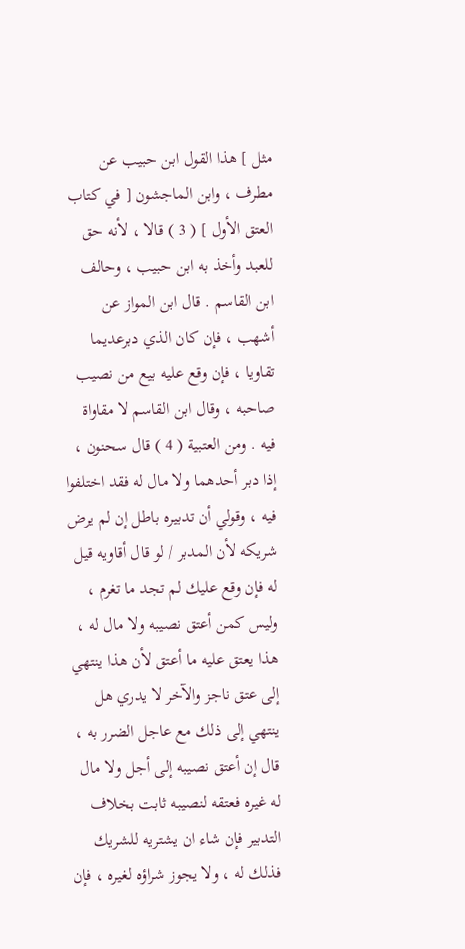مثل ] هذا القول ابن حبيب عن مطرف ، وابن الماجشون [ في كتاب العتق الأول ] ( 3 ) قالا ، لأنه حق للعبد وأخذ به ابن حبيب ، وحالف ابن القاسم . قال ابن المواز عن أشهب ، فإن كان الذي دبرعديما تقاويا ، فإن وقع عليه بيع من نصيب صاحبه ، وقال ابن القاسم لا مقاواة فيه . ومن العتبية ( 4 ) قال سحنون ، إذا دبر أحدهما ولا مال له فقد اختلفوا فيه ، وقولي أن تدبيره باطل إن لم يرض شريكه لأن المدبر / لو قال أقاويه قيل له فإن وقع عليك لم تجد ما تغرم ، وليس كمن أعتق نصيبه ولا مال له ، هذا يعتق عليه ما أعتق لأن هذا ينتهي إلى عتق ناجز والآخر لا يدري هل ينتهي إلى ذلك مع عاجل الضرر به ، قال إن أعتق نصيبه إلى أجل ولا مال له غيره فعتقه لنصيبه ثابت بخلاف التدبير فإن شاء ان يشتريه للشريك فذلك له ، ولا يجوز شراؤه لغيره ، فإن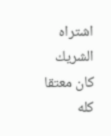اشتراه الشريك كان معتقا كله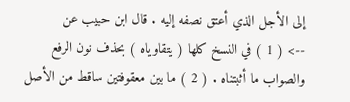إلى الأجل الذي أعتق نصفه إليه . قال ابن حبيب عن
--> ( 1 ) في النسخ كلها ( يتقاوياه ) بحذف نون الرفع والصواب ما أثبتناه . ( 2 ) ما بين معقوفتين ساقط من الأصل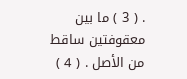. ( 3 ) ما بين معقوفتين ساقط من الأصل . ( 4 )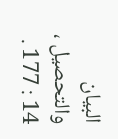البيان والتحصيل ، 14 : 177 .